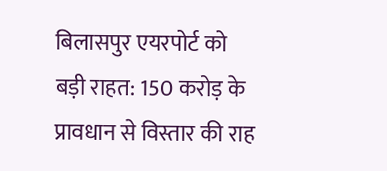बिलासपुर एयरपोर्ट को बड़ी राहत: 150 करोड़ के प्रावधान से विस्तार की राह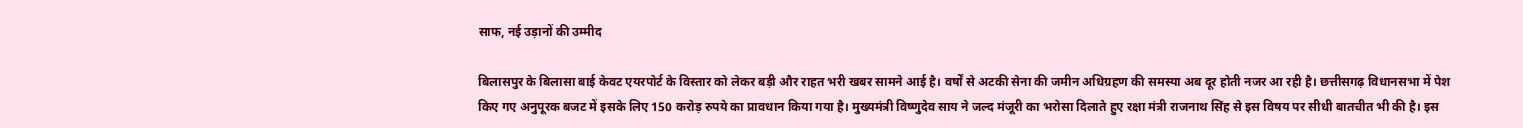साफ, नई उड़ानों की उम्मीद

बिलासपुर के बिलासा बाई केवट एयरपोर्ट के विस्तार को लेकर बड़ी और राहत भरी खबर सामने आई है। वर्षों से अटकी सेना की जमीन अधिग्रहण की समस्या अब दूर होती नजर आ रही है। छत्तीसगढ़ विधानसभा में पेश किए गए अनुपूरक बजट में इसके लिए 150 करोड़ रुपये का प्रावधान किया गया है। मुख्यमंत्री विष्णुदेव साय ने जल्द मंजूरी का भरोसा दिलाते हुए रक्षा मंत्री राजनाथ सिंह से इस विषय पर सीधी बातचीत भी की है। इस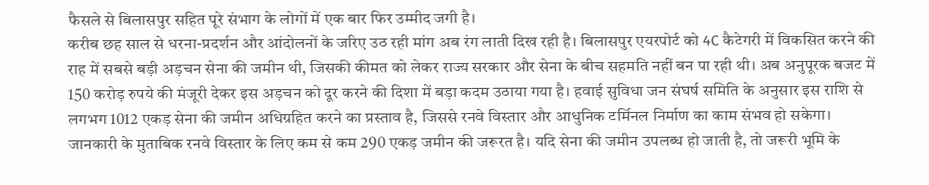फैसले से बिलासपुर सहित पूरे संभाग के लोगों में एक बार फिर उम्मीद जगी है।
करीब छह साल से धरना-प्रदर्शन और आंदोलनों के जरिए उठ रही मांग अब रंग लाती दिख रही है। बिलासपुर एयरपोर्ट को 4C कैटेगरी में विकसित करने की राह में सबसे बड़ी अड़चन सेना की जमीन थी, जिसकी कीमत को लेकर राज्य सरकार और सेना के बीच सहमति नहीं बन पा रही थी। अब अनुपूरक बजट में 150 करोड़ रुपये की मंजूरी देकर इस अड़चन को दूर करने की दिशा में बड़ा कदम उठाया गया है। हवाई सुविधा जन संघर्ष समिति के अनुसार इस राशि से लगभग 1012 एकड़ सेना की जमीन अधिग्रहित करने का प्रस्ताव है, जिससे रनवे विस्तार और आधुनिक टर्मिनल निर्माण का काम संभव हो सकेगा।
जानकारी के मुताबिक रनवे विस्तार के लिए कम से कम 290 एकड़ जमीन की जरूरत है। यदि सेना की जमीन उपलब्ध हो जाती है, तो जरूरी भूमि के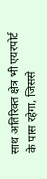साथ अतिरिक्त क्षेत्र भी एयरपोर्ट के पास रहेगा, जिससे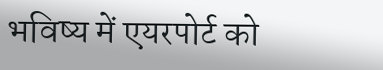भविष्य में एयरपोर्ट को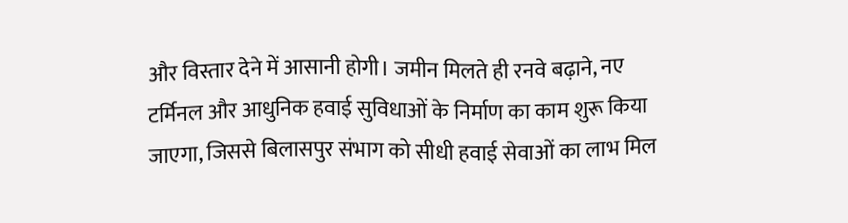और विस्तार देने में आसानी होगी। जमीन मिलते ही रनवे बढ़ाने, नए टर्मिनल और आधुनिक हवाई सुविधाओं के निर्माण का काम शुरू किया जाएगा, जिससे बिलासपुर संभाग को सीधी हवाई सेवाओं का लाभ मिल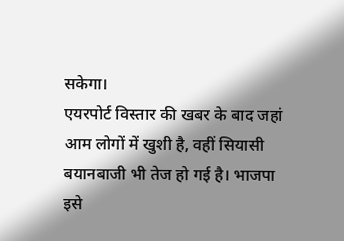सकेगा।
एयरपोर्ट विस्तार की खबर के बाद जहां आम लोगों में खुशी है, वहीं सियासी बयानबाजी भी तेज हो गई है। भाजपा इसे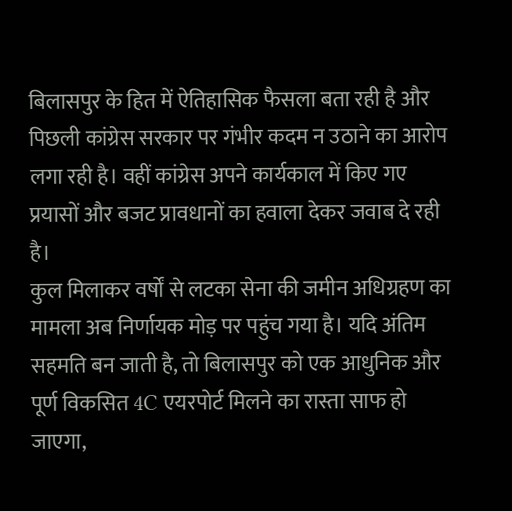बिलासपुर के हित में ऐतिहासिक फैसला बता रही है और पिछली कांग्रेस सरकार पर गंभीर कदम न उठाने का आरोप लगा रही है। वहीं कांग्रेस अपने कार्यकाल में किए गए प्रयासों और बजट प्रावधानों का हवाला देकर जवाब दे रही है।
कुल मिलाकर वर्षों से लटका सेना की जमीन अधिग्रहण का मामला अब निर्णायक मोड़ पर पहुंच गया है। यदि अंतिम सहमति बन जाती है, तो बिलासपुर को एक आधुनिक और पूर्ण विकसित 4C एयरपोर्ट मिलने का रास्ता साफ हो जाएगा,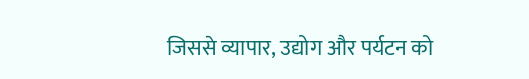जिससे व्यापार, उद्योग और पर्यटन को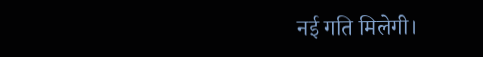नई गति मिलेगी।